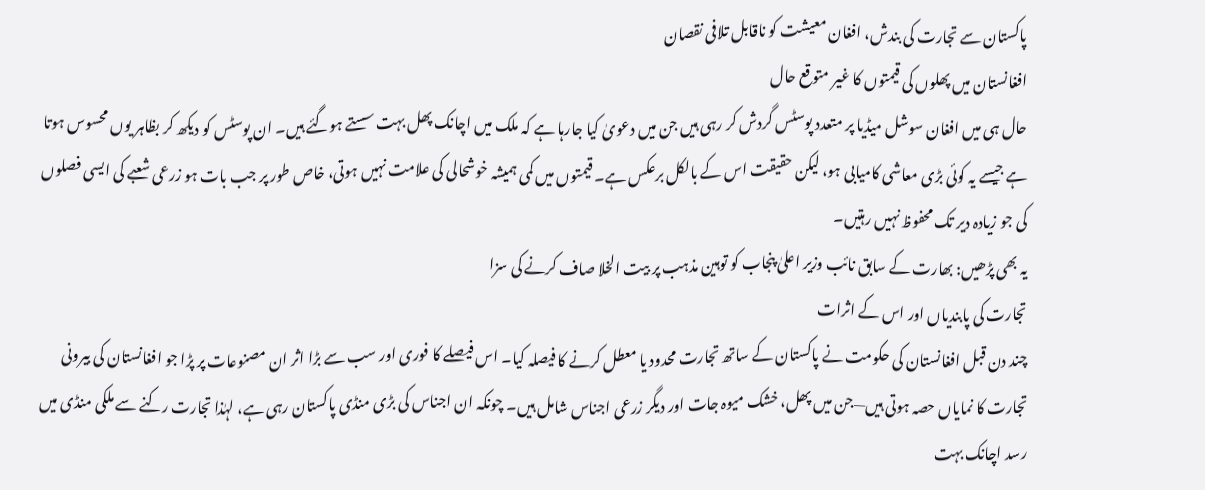پاکستان سے تجارت کی بندش، افغان معیشت کو ناقابل تلافی نقصان
افغانستان میں پھلوں کی قیمتوں کا غیر متوقع حال
حال ہی میں افغان سوشل میڈیا پر متعدد پوسٹس گردش کر رہی ہیں جن میں دعویٰ کیا جارہا ہے کہ ملک میں اچانک پھل بہت سستے ہوگئے ہیں۔ ان پوسٹس کو دیکھ کر بظاہر یوں محسوس ہوتا ہے جیسے یہ کوئی بڑی معاشی کامیابی ہو، لیکن حقیقت اس کے بالکل برعکس ہے۔ قیمتوں میں کمی ہمیشہ خوشحالی کی علامت نہیں ہوتی، خاص طور پر جب بات ہو زرعی شعبے کی ایسی فصلوں کی جو زیادہ دیر تک محفوظ نہیں رہتیں۔
یہ بھی پڑھیں: بھارت کے سابق نائب وزیر اعلیٰ پنجاب کو توہین مذہب پر بیت الخلا صاف کرنے کی سزا
تجارت کی پابندیاں اور اس کے اثرات
چند دن قبل افغانستان کی حکومت نے پاکستان کے ساتھ تجارت محدود یا معطل کرنے کا فیصلہ کیا۔ اس فیصلے کا فوری اور سب سے بڑا اثر ان مصنوعات پر پڑا جو افغانستان کی بیرونی تجارت کا نمایاں حصہ ہوتی ہیں—جن میں پھل، خشک میوہ جات اور دیگر زرعی اجناس شامل ہیں۔ چونکہ ان اجناس کی بڑی منڈی پاکستان رہی ہے، لہٰذا تجارت رکنے سے ملکی منڈی میں رسد اچانک بہت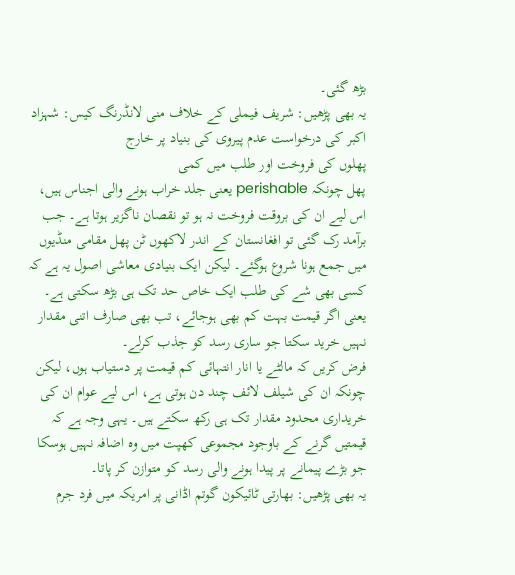بڑھ گئی۔
یہ بھی پڑھیں: شریف فیملی کے خلاف منی لانڈرنگ کیس: شہزاد اکبر کی درخواست عدم پیروی کی بنیاد پر خارج
پھلوں کی فروخت اور طلب میں کمی
پھل چونکہ perishable یعنی جلد خراب ہونے والی اجناس ہیں، اس لیے ان کی بروقت فروخت نہ ہو تو نقصان ناگزیر ہوتا ہے۔ جب برآمد رک گئی تو افغانستان کے اندر لاکھوں ٹن پھل مقامی منڈیوں میں جمع ہونا شروع ہوگئے۔ لیکن ایک بنیادی معاشی اصول یہ ہے کہ کسی بھی شے کی طلب ایک خاص حد تک ہی بڑھ سکتی ہے۔ یعنی اگر قیمت بہت کم بھی ہوجائے، تب بھی صارف اتنی مقدار نہیں خرید سکتا جو ساری رسد کو جذب کرلے۔
فرض کریں کہ مالٹے یا انار انتہائی کم قیمت پر دستیاب ہوں، لیکن چونکہ ان کی شیلف لائف چند دن ہوتی ہے، اس لیے عوام ان کی خریداری محدود مقدار تک ہی رکھ سکتے ہیں۔ یہی وجہ ہے کہ قیمتیں گرنے کے باوجود مجموعی کھپت میں وہ اضافہ نہیں ہوسکا جو بڑے پیمانے پر پیدا ہونے والی رسد کو متوازن کر پاتا۔
یہ بھی پڑھیں: بھارتی ٹائیکون گوتم اڈانی پر امریکہ میں فرد جرم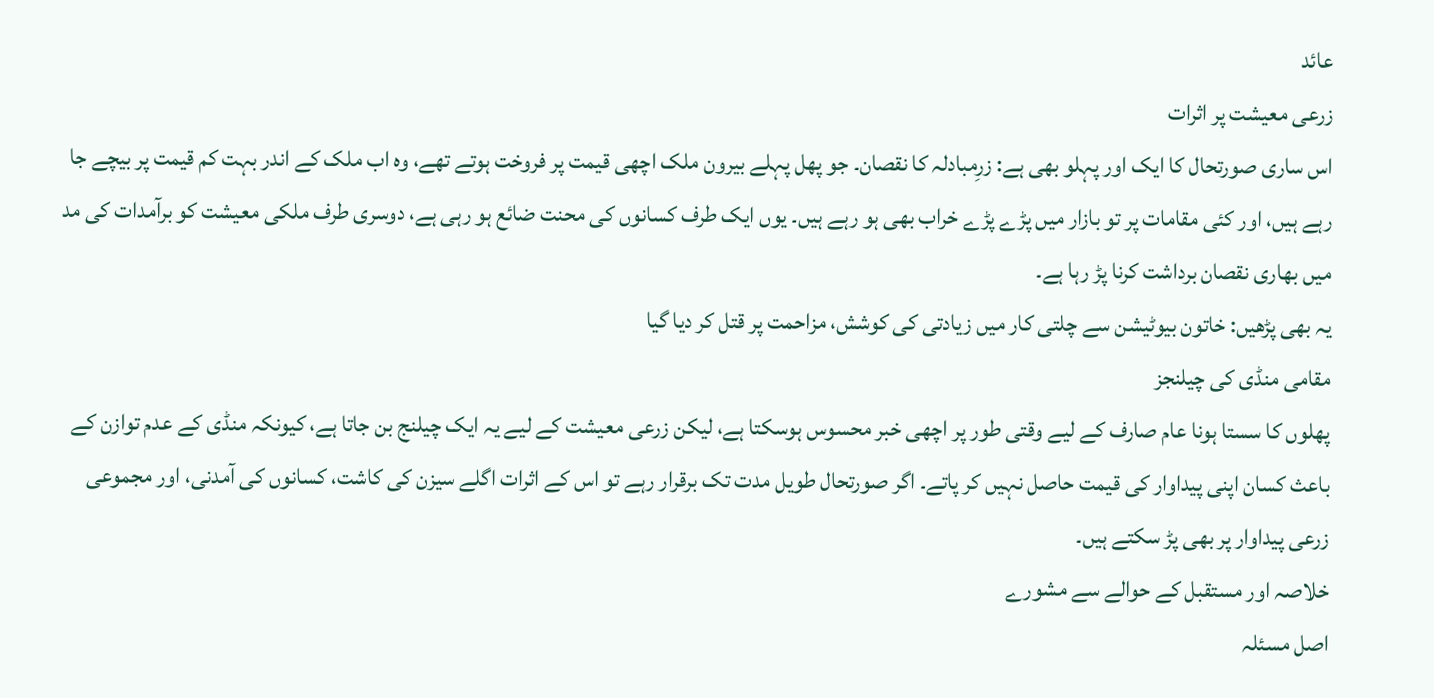عائد
زرعی معیشت پر اثرات
اس ساری صورتحال کا ایک اور پہلو بھی ہے: زرِمبادلہ کا نقصان۔ جو پھل پہلے بیرون ملک اچھی قیمت پر فروخت ہوتے تھے، وہ اب ملک کے اندر بہت کم قیمت پر بیچے جا رہے ہیں، اور کئی مقامات پر تو بازار میں پڑے پڑے خراب بھی ہو رہے ہیں۔ یوں ایک طرف کسانوں کی محنت ضائع ہو رہی ہے، دوسری طرف ملکی معیشت کو برآمدات کی مد میں بھاری نقصان برداشت کرنا پڑ رہا ہے۔
یہ بھی پڑھیں: خاتون بیوٹیشن سے چلتی کار میں زیادتی کی کوشش، مزاحمت پر قتل کر دیا گیا
مقامی منڈی کی چیلنجز
پھلوں کا سستا ہونا عام صارف کے لیے وقتی طور پر اچھی خبر محسوس ہوسکتا ہے، لیکن زرعی معیشت کے لیے یہ ایک چیلنج بن جاتا ہے، کیونکہ منڈی کے عدم توازن کے باعث کسان اپنی پیداوار کی قیمت حاصل نہیں کر پاتے۔ اگر صورتحال طویل مدت تک برقرار رہے تو اس کے اثرات اگلے سیزن کی کاشت، کسانوں کی آمدنی، اور مجموعی زرعی پیداوار پر بھی پڑ سکتے ہیں۔
خلاصہ اور مستقبل کے حوالے سے مشورے
اصل مسئلہ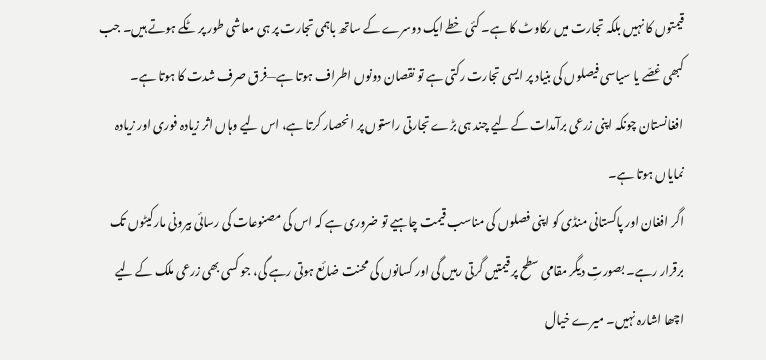قیمتوں کا نہیں بلکہ تجارت میں رکاوٹ کا ہے۔ کئی خطے ایک دوسرے کے ساتھ باہمی تجارت پر ہی معاشی طور پر ٹکے ہوتے ہیں۔ جب کبھی غصّے یا سیاسی فیصلوں کی بنیاد پر ایسی تجارت رکتی ہے تو نقصان دونوں اطراف ہوتا ہے—فرق صرف شدت کا ہوتا ہے۔ افغانستان چونکہ اپنی زرعی برآمدات کے لیے چند ہی بڑے تجارتی راستوں پر انحصار کرتا ہے، اس لیے وہاں اثر زیادہ فوری اور زیادہ نمایاں ہوتا ہے۔
اگر افغان اور پاکستانی منڈی کو اپنی فصلوں کی مناسب قیمت چاہیے تو ضروری ہے کہ اس کی مصنوعات کی رسائی بیرونی مارکیٹوں تک برقرار رہے۔ بصورتِ دیگر مقامی سطح پر قیمتیں گرتی رہیں گی اور کسانوں کی محنت ضائع ہوتی رہے گی، جو کسی بھی زرعی ملک کے لیے اچھا اشارہ نہیں۔ میرے خیال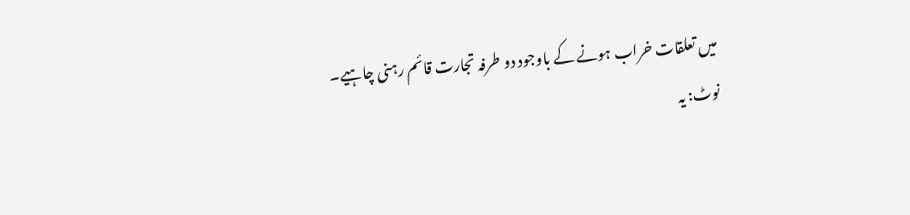میں تعلقات خراب ہونے کے باوجود دو طرفہ تجارت قائم رہنی چاہیے۔
نوٹ: یہ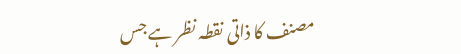مصنف کا ذاتی نقطہ نظر ہے جس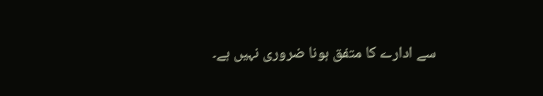سے ادارے کا متفق ہونا ضروری نہیں ہے۔